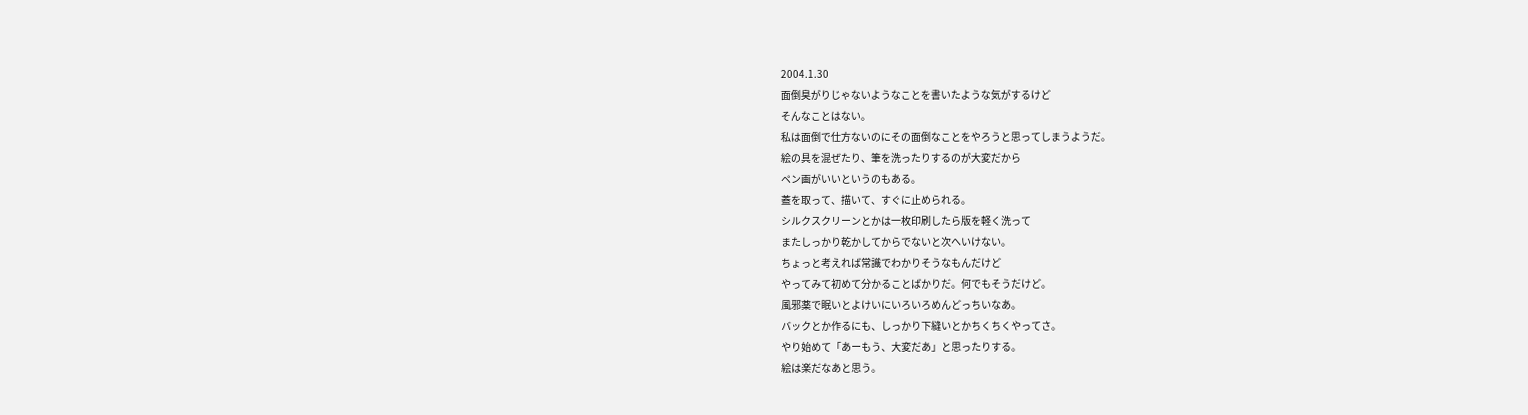2004.1.30
面倒臭がりじゃないようなことを書いたような気がするけど
そんなことはない。
私は面倒で仕方ないのにその面倒なことをやろうと思ってしまうようだ。
絵の具を混ぜたり、筆を洗ったりするのが大変だから
ペン画がいいというのもある。
蓋を取って、描いて、すぐに止められる。
シルクスクリーンとかは一枚印刷したら版を軽く洗って
またしっかり乾かしてからでないと次へいけない。
ちょっと考えれば常識でわかりそうなもんだけど
やってみて初めて分かることばかりだ。何でもそうだけど。
風邪薬で眠いとよけいにいろいろめんどっちいなあ。
バックとか作るにも、しっかり下縫いとかちくちくやってさ。
やり始めて「あーもう、大変だあ」と思ったりする。
絵は楽だなあと思う。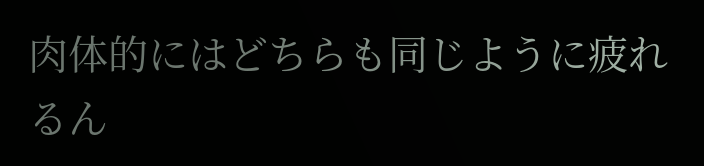肉体的にはどちらも同じように疲れるん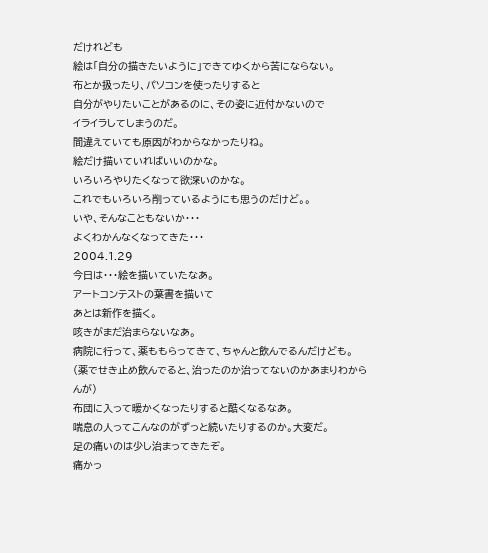だけれども
絵は「自分の描きたいように」できてゆくから苦にならない。
布とか扱ったり、パソコンを使ったりすると
自分がやりたいことがあるのに、その姿に近付かないので
イライラしてしまうのだ。
間違えていても原因がわからなかったりね。
絵だけ描いていればいいのかな。
いろいろやりたくなって欲深いのかな。
これでもいろいろ削っているようにも思うのだけど。。
いや、そんなこともないか・・・
よくわかんなくなってきた・・・
2004.1.29
今日は・・・絵を描いていたなあ。
アートコンテストの葉書を描いて
あとは新作を描く。
咳きがまだ治まらないなあ。
病院に行って、薬ももらってきて、ちゃんと飲んでるんだけども。
(薬でせき止め飲んでると、治ったのか治ってないのかあまりわからんが)
布団に入って暖かくなったりすると酷くなるなあ。
喘息の人ってこんなのがずっと続いたりするのか。大変だ。
足の痛いのは少し治まってきたぞ。
痛かっ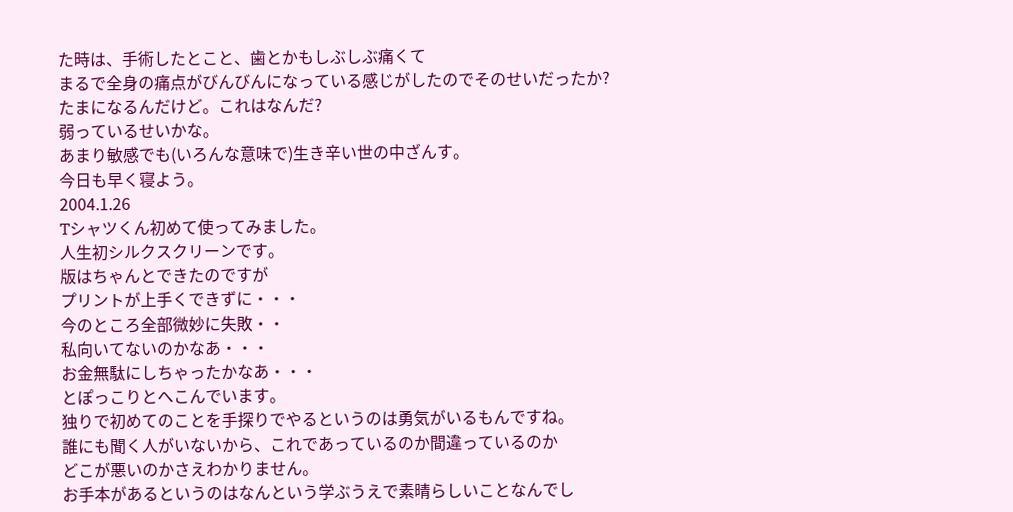た時は、手術したとこと、歯とかもしぶしぶ痛くて
まるで全身の痛点がびんびんになっている感じがしたのでそのせいだったか?
たまになるんだけど。これはなんだ?
弱っているせいかな。
あまり敏感でも(いろんな意味で)生き辛い世の中ざんす。
今日も早く寝よう。
2004.1.26
Tシャツくん初めて使ってみました。
人生初シルクスクリーンです。
版はちゃんとできたのですが
プリントが上手くできずに・・・
今のところ全部微妙に失敗・・
私向いてないのかなあ・・・
お金無駄にしちゃったかなあ・・・
とぽっこりとへこんでいます。
独りで初めてのことを手探りでやるというのは勇気がいるもんですね。
誰にも聞く人がいないから、これであっているのか間違っているのか
どこが悪いのかさえわかりません。
お手本があるというのはなんという学ぶうえで素晴らしいことなんでし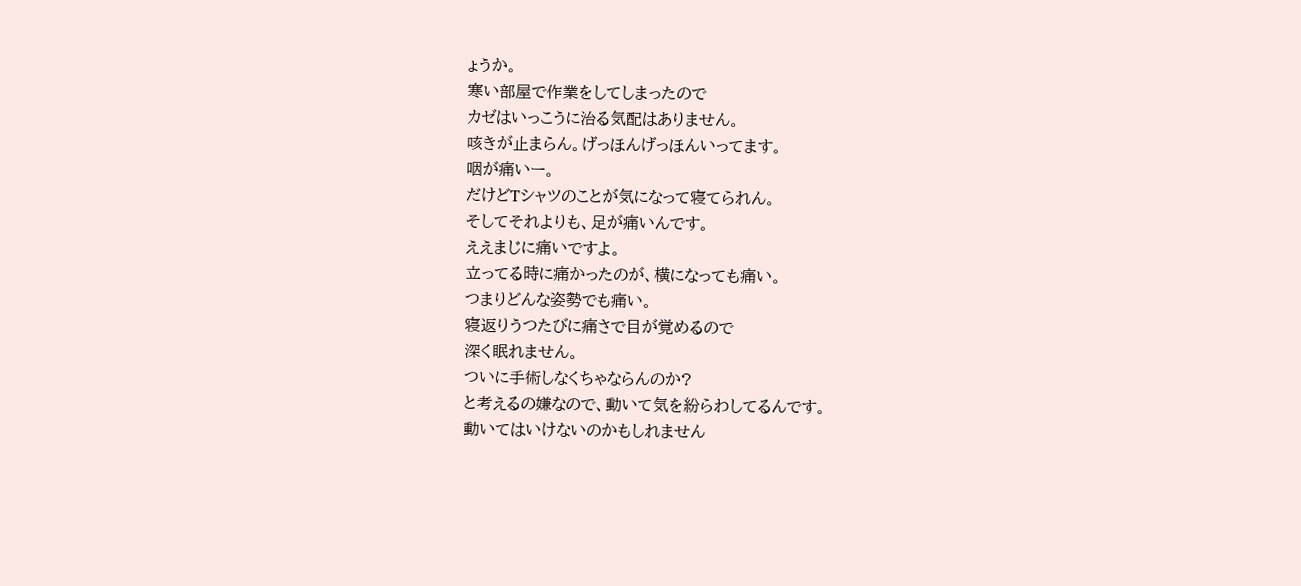ょうか。
寒い部屋で作業をしてしまったので
カゼはいっこうに治る気配はありません。
咳きが止まらん。げっほんげっほんいってます。
咽が痛いー。
だけどTシャツのことが気になって寝てられん。
そしてそれよりも、足が痛いんです。
ええまじに痛いですよ。
立ってる時に痛かったのが、横になっても痛い。
つまりどんな姿勢でも痛い。
寝返りうつたびに痛さで目が覚めるので
深く眠れません。
ついに手術しなくちゃならんのか?
と考えるの嫌なので、動いて気を紛らわしてるんです。
動いてはいけないのかもしれません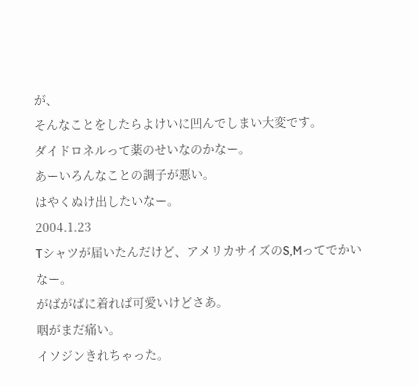が、
そんなことをしたらよけいに凹んでしまい大変です。
ダイドロネルって薬のせいなのかなー。
あーいろんなことの調子が悪い。
はやくぬけ出したいなー。
2004.1.23
Tシャツが届いたんだけど、アメリカサイズのS,Mってでかいなー。
がばがばに着れば可愛いけどさあ。
咽がまだ痛い。
イソジンきれちゃった。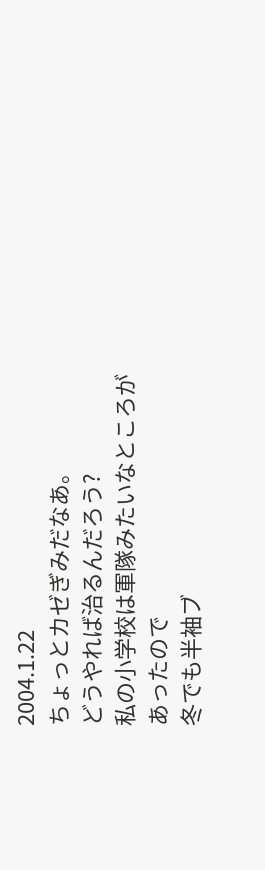2004.1.22
ちょっとカゼぎみだなあ。
どうやれば治るんだろう?
私の小学校は軍隊みたいなところがあったので
冬でも半袖ブ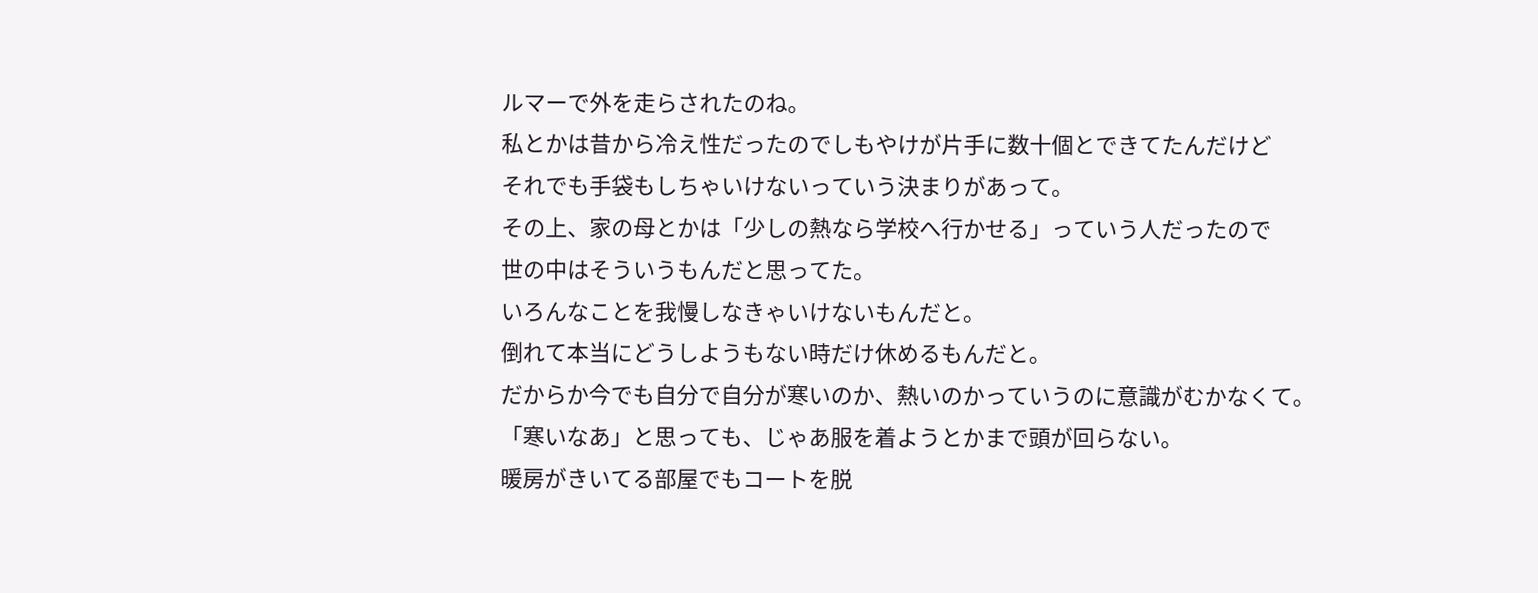ルマーで外を走らされたのね。
私とかは昔から冷え性だったのでしもやけが片手に数十個とできてたんだけど
それでも手袋もしちゃいけないっていう決まりがあって。
その上、家の母とかは「少しの熱なら学校へ行かせる」っていう人だったので
世の中はそういうもんだと思ってた。
いろんなことを我慢しなきゃいけないもんだと。
倒れて本当にどうしようもない時だけ休めるもんだと。
だからか今でも自分で自分が寒いのか、熱いのかっていうのに意識がむかなくて。
「寒いなあ」と思っても、じゃあ服を着ようとかまで頭が回らない。
暖房がきいてる部屋でもコートを脱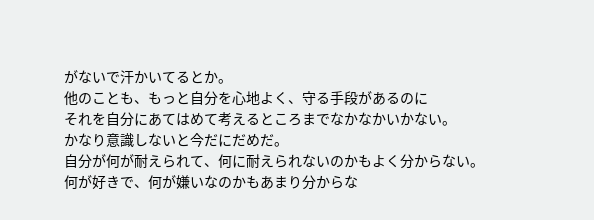がないで汗かいてるとか。
他のことも、もっと自分を心地よく、守る手段があるのに
それを自分にあてはめて考えるところまでなかなかいかない。
かなり意識しないと今だにだめだ。
自分が何が耐えられて、何に耐えられないのかもよく分からない。
何が好きで、何が嫌いなのかもあまり分からな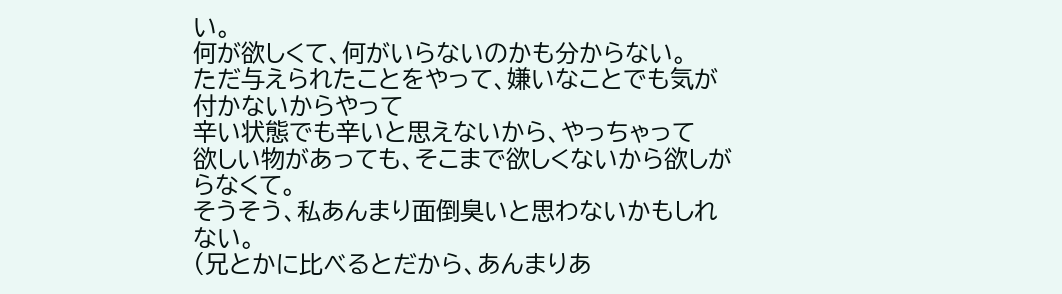い。
何が欲しくて、何がいらないのかも分からない。
ただ与えられたことをやって、嫌いなことでも気が付かないからやって
辛い状態でも辛いと思えないから、やっちゃって
欲しい物があっても、そこまで欲しくないから欲しがらなくて。
そうそう、私あんまり面倒臭いと思わないかもしれない。
(兄とかに比べるとだから、あんまりあ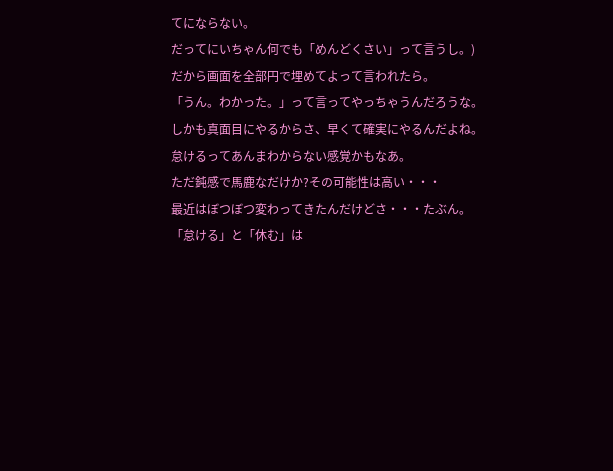てにならない。
だってにいちゃん何でも「めんどくさい」って言うし。)
だから画面を全部円で埋めてよって言われたら。
「うん。わかった。」って言ってやっちゃうんだろうな。
しかも真面目にやるからさ、早くて確実にやるんだよね。
怠けるってあんまわからない感覚かもなあ。
ただ鈍感で馬鹿なだけか?その可能性は高い・・・
最近はぼつぼつ変わってきたんだけどさ・・・たぶん。
「怠ける」と「休む」は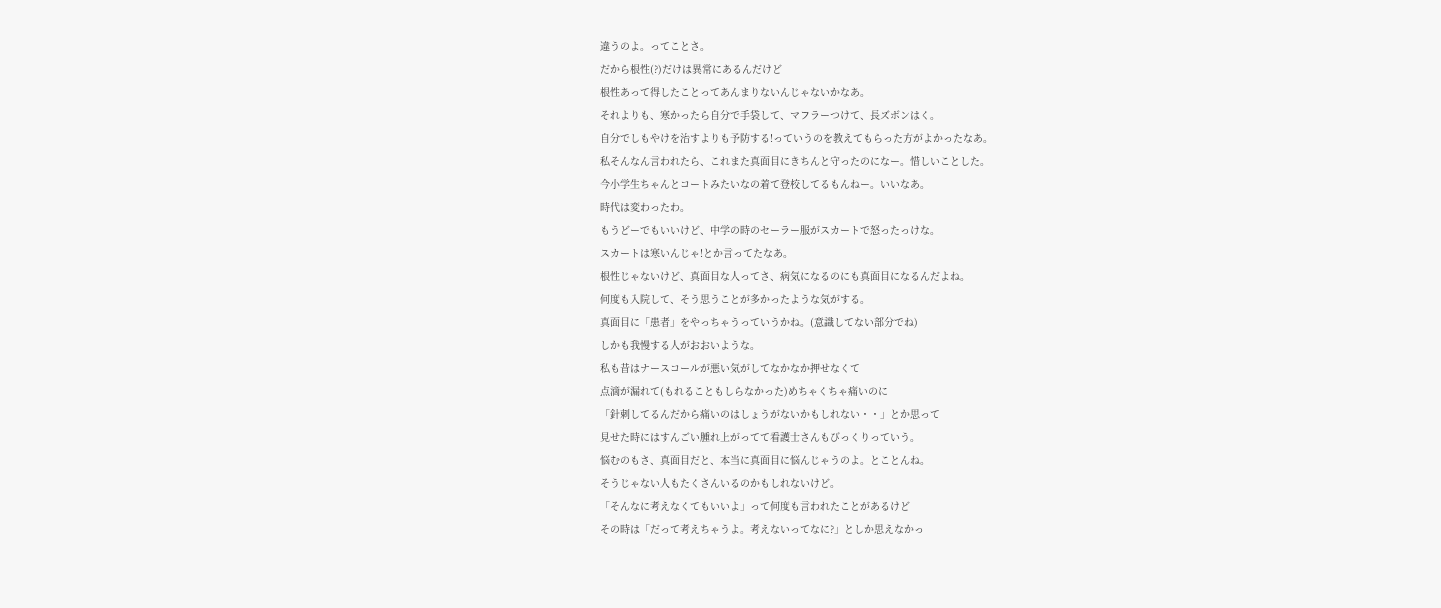違うのよ。ってことさ。
だから根性(?)だけは異常にあるんだけど
根性あって得したことってあんまりないんじゃないかなあ。
それよりも、寒かったら自分で手袋して、マフラーつけて、長ズボンはく。
自分でしもやけを治すよりも予防する!っていうのを教えてもらった方がよかったなあ。
私そんなん言われたら、これまた真面目にきちんと守ったのになー。惜しいことした。
今小学生ちゃんとコートみたいなの着て登校してるもんねー。いいなあ。
時代は変わったわ。
もうどーでもいいけど、中学の時のセーラー服がスカートで怒ったっけな。
スカートは寒いんじゃ!とか言ってたなあ。
根性じゃないけど、真面目な人ってさ、病気になるのにも真面目になるんだよね。
何度も入院して、そう思うことが多かったような気がする。
真面目に「患者」をやっちゃうっていうかね。(意識してない部分でね)
しかも我慢する人がおおいような。
私も昔はナースコールが悪い気がしてなかなか押せなくて
点滴が漏れて(もれることもしらなかった)めちゃくちゃ痛いのに
「針刺してるんだから痛いのはしょうがないかもしれない・・」とか思って
見せた時にはすんごい腫れ上がってて看護士さんもびっくりっていう。
悩むのもさ、真面目だと、本当に真面目に悩んじゃうのよ。とことんね。
そうじゃない人もたくさんいるのかもしれないけど。
「そんなに考えなくてもいいよ」って何度も言われたことがあるけど
その時は「だって考えちゃうよ。考えないってなに?」としか思えなかっ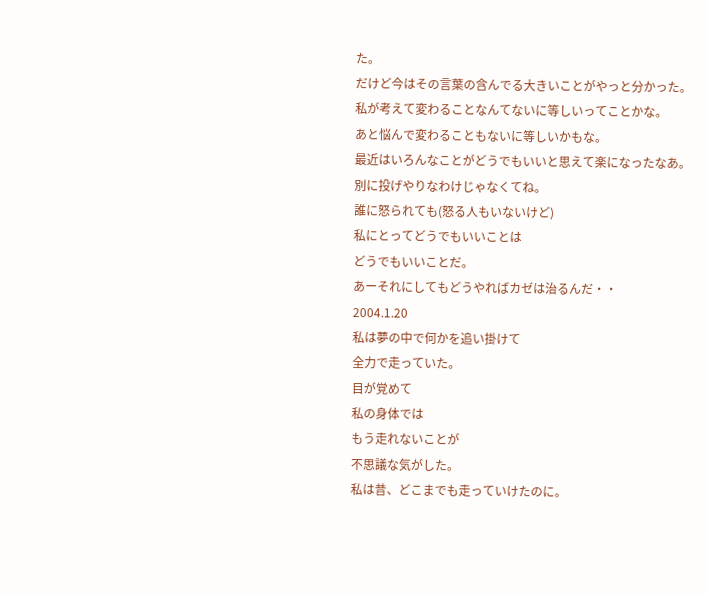た。
だけど今はその言葉の含んでる大きいことがやっと分かった。
私が考えて変わることなんてないに等しいってことかな。
あと悩んで変わることもないに等しいかもな。
最近はいろんなことがどうでもいいと思えて楽になったなあ。
別に投げやりなわけじゃなくてね。
誰に怒られても(怒る人もいないけど)
私にとってどうでもいいことは
どうでもいいことだ。
あーそれにしてもどうやればカゼは治るんだ・・
2004.1.20
私は夢の中で何かを追い掛けて
全力で走っていた。
目が覚めて
私の身体では
もう走れないことが
不思議な気がした。
私は昔、どこまでも走っていけたのに。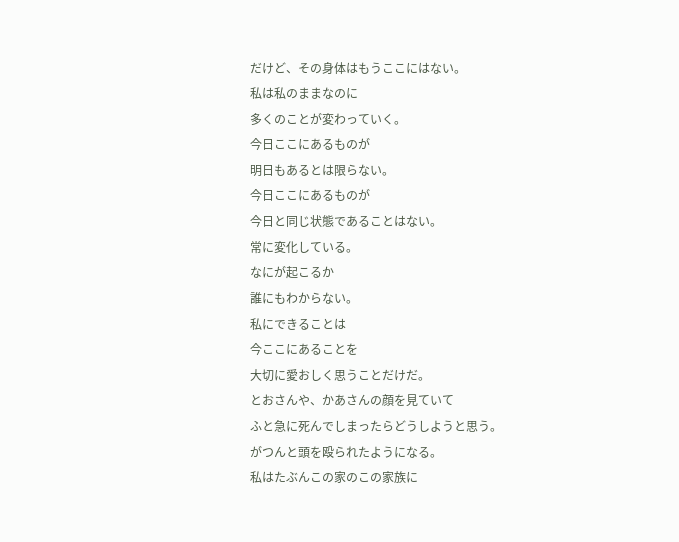だけど、その身体はもうここにはない。
私は私のままなのに
多くのことが変わっていく。
今日ここにあるものが
明日もあるとは限らない。
今日ここにあるものが
今日と同じ状態であることはない。
常に変化している。
なにが起こるか
誰にもわからない。
私にできることは
今ここにあることを
大切に愛おしく思うことだけだ。
とおさんや、かあさんの顔を見ていて
ふと急に死んでしまったらどうしようと思う。
がつんと頭を殴られたようになる。
私はたぶんこの家のこの家族に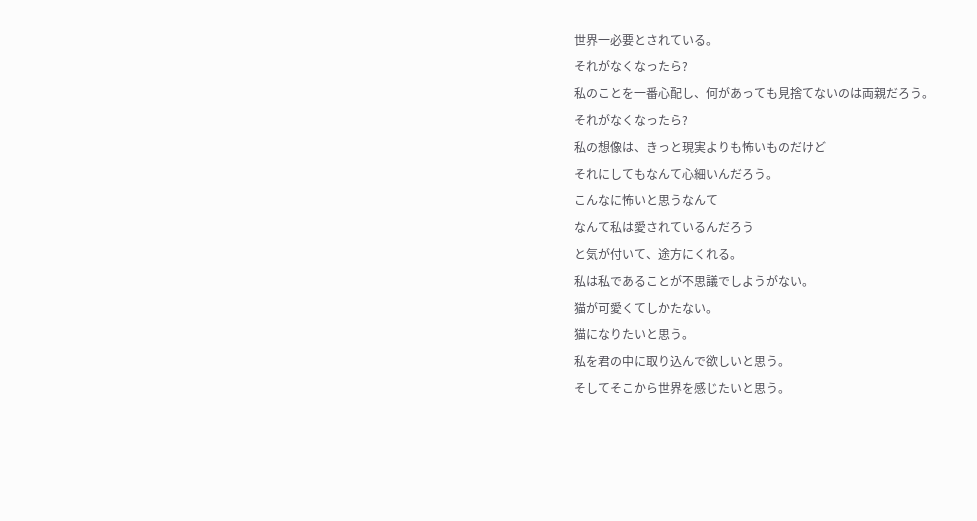世界一必要とされている。
それがなくなったら?
私のことを一番心配し、何があっても見捨てないのは両親だろう。
それがなくなったら?
私の想像は、きっと現実よりも怖いものだけど
それにしてもなんて心細いんだろう。
こんなに怖いと思うなんて
なんて私は愛されているんだろう
と気が付いて、途方にくれる。
私は私であることが不思議でしようがない。
猫が可愛くてしかたない。
猫になりたいと思う。
私を君の中に取り込んで欲しいと思う。
そしてそこから世界を感じたいと思う。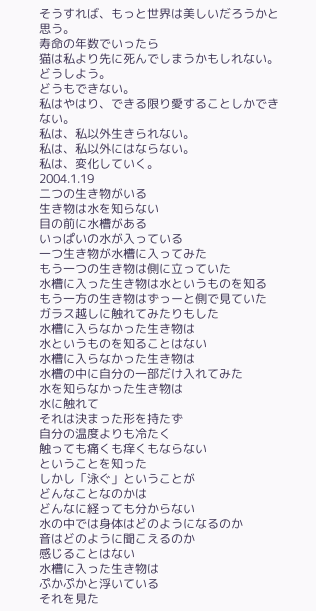そうすれば、もっと世界は美しいだろうかと思う。
寿命の年数でいったら
猫は私より先に死んでしまうかもしれない。
どうしよう。
どうもできない。
私はやはり、できる限り愛することしかできない。
私は、私以外生きられない。
私は、私以外にはならない。
私は、変化していく。
2004.1.19
二つの生き物がいる
生き物は水を知らない
目の前に水槽がある
いっぱいの水が入っている
一つ生き物が水槽に入ってみた
もう一つの生き物は側に立っていた
水槽に入った生き物は水というものを知る
もう一方の生き物はずっーと側で見ていた
ガラス越しに触れてみたりもした
水槽に入らなかった生き物は
水というものを知ることはない
水槽に入らなかった生き物は
水槽の中に自分の一部だけ入れてみた
水を知らなかった生き物は
水に触れて
それは決まった形を持たず
自分の温度よりも冷たく
触っても痛くも痒くもならない
ということを知った
しかし「泳ぐ」ということが
どんなことなのかは
どんなに経っても分からない
水の中では身体はどのようになるのか
音はどのように聞こえるのか
感じることはない
水槽に入った生き物は
ぷかぷかと浮いている
それを見た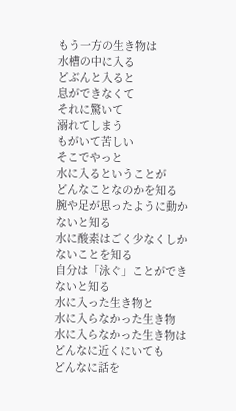もう一方の生き物は
水槽の中に入る
どぶんと入ると
息ができなくて
それに驚いて
溺れてしまう
もがいて苦しい
そこでやっと
水に入るということが
どんなことなのかを知る
腕や足が思ったように動かないと知る
水に酸素はごく少なくしかないことを知る
自分は「泳ぐ」ことができないと知る
水に入った生き物と
水に入らなかった生き物
水に入らなかった生き物は
どんなに近くにいても
どんなに話を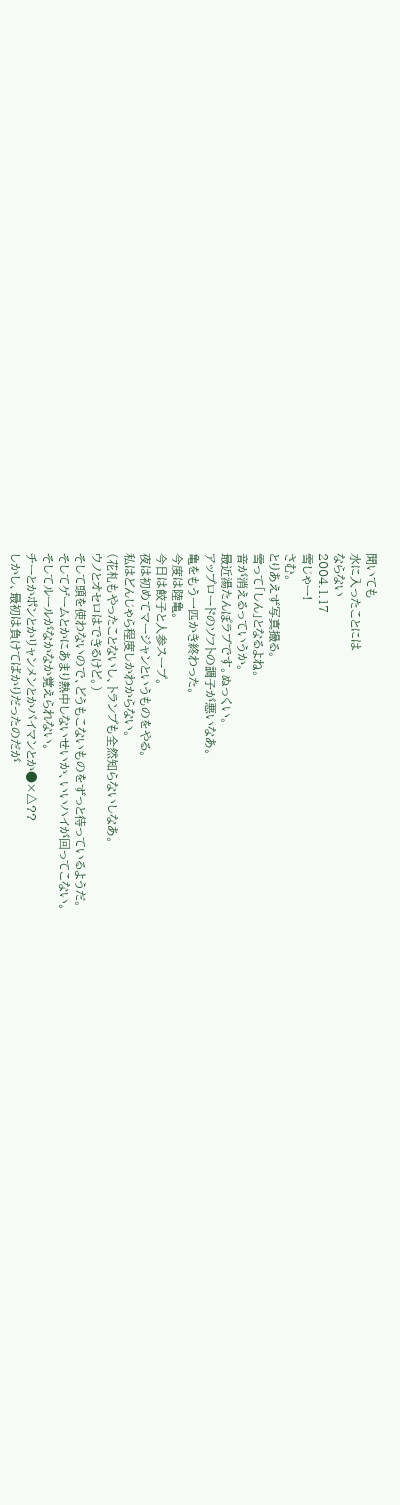聞いても
水に入ったことには
ならない
2004.1.17
雪じゃー!
さむ。
とりあえず写真撮る。
雪って「しん」となるよね。
音が消えるっていうか。
最近湯たんぽラブです。ぬっくい。
アップロードのソフトの調子が悪いなあ。
亀をもう一匹かき終わった。
今度は陸亀。
今日は餃子と人参スープ。
夜は初めてマージャンというものをやる。
私はどんじゃら程度しかわからない。
(花札もやったことないし、トランプも全然知らないしなあ。
ウノとオセロはできるけど。)
そして頭を使わないので、どうもこないものをずっと待っているようだ。
そしてゲームとかにあまり熱中しないせいか、いいハイが回ってこない。
そしてルールがなかなか覚えられない。
チーとかポンとかリャンメンとかバイマンとか●×△??
しかし、最初は負けてばかりだったのだが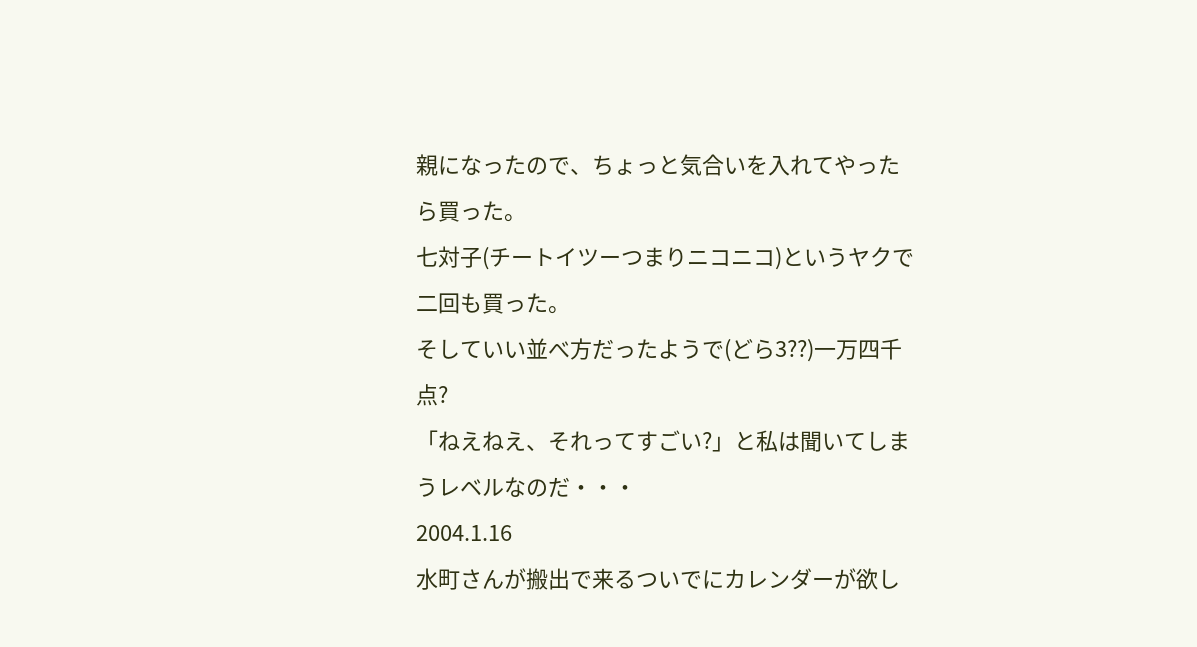親になったので、ちょっと気合いを入れてやったら買った。
七対子(チートイツーつまりニコニコ)というヤクで二回も買った。
そしていい並べ方だったようで(どら3??)一万四千点?
「ねえねえ、それってすごい?」と私は聞いてしまうレベルなのだ・・・
2004.1.16
水町さんが搬出で来るついでにカレンダーが欲し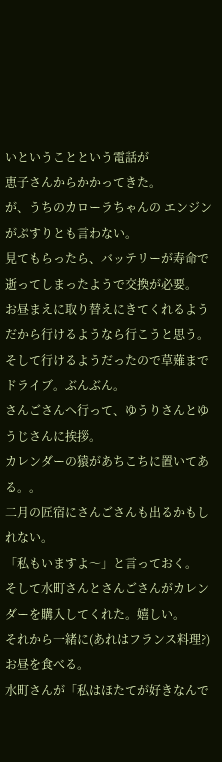いということという電話が
恵子さんからかかってきた。
が、うちのカローラちゃんの エンジンがぷすりとも言わない。
見てもらったら、バッテリーが寿命で逝ってしまったようで交換が必要。
お昼まえに取り替えにきてくれるようだから行けるようなら行こうと思う。
そして行けるようだったので草薙までドライブ。ぶんぶん。
さんごさんへ行って、ゆうりさんとゆうじさんに挨拶。
カレンダーの猿があちこちに置いてある。。
二月の匠宿にさんごさんも出るかもしれない。
「私もいますよ〜」と言っておく。
そして水町さんとさんごさんがカレンダーを購入してくれた。嬉しい。
それから一緒に(あれはフランス料理?)お昼を食べる。
水町さんが「私はほたてが好きなんで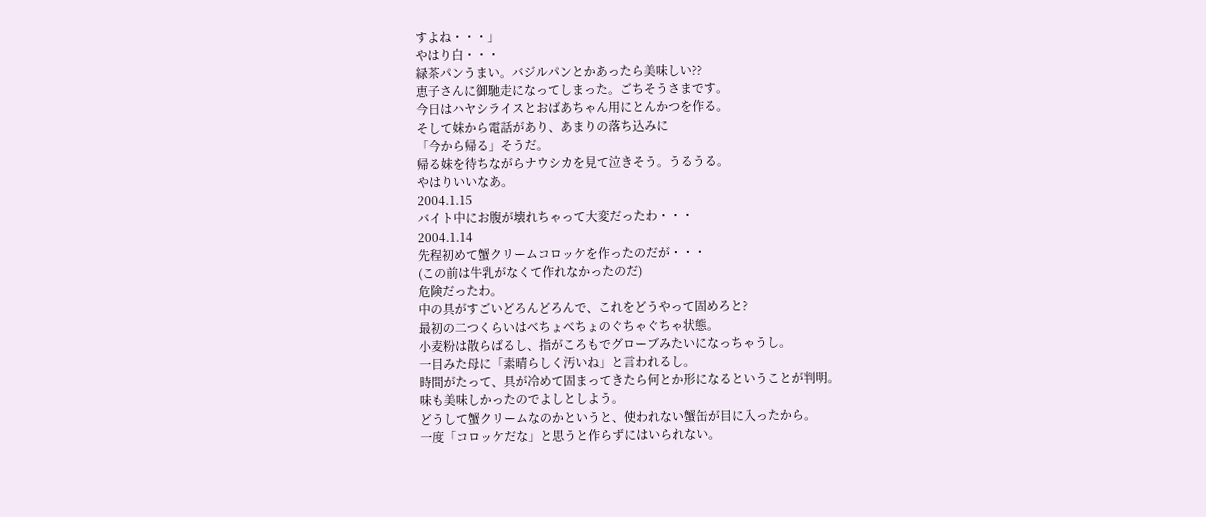すよね・・・」
やはり白・・・
緑茶パンうまい。バジルパンとかあったら美味しい??
恵子さんに御馳走になってしまった。ごちそうさまです。
今日はハヤシライスとおばあちゃん用にとんかつを作る。
そして妹から電話があり、あまりの落ち込みに
「今から帰る」そうだ。
帰る妹を待ちながらナウシカを見て泣きそう。うるうる。
やはりいいなあ。
2004.1.15
バイト中にお腹が壊れちゃって大変だったわ・・・
2004.1.14
先程初めて蟹クリームコロッケを作ったのだが・・・
(この前は牛乳がなくて作れなかったのだ)
危険だったわ。
中の具がすごいどろんどろんで、これをどうやって固めろと?
最初の二つくらいはべちょべちょのぐちゃぐちゃ状態。
小麦粉は散らばるし、指がころもでグローブみたいになっちゃうし。
一目みた母に「素晴らしく汚いね」と言われるし。
時間がたって、具が冷めて固まってきたら何とか形になるということが判明。
味も美味しかったのでよしとしよう。
どうして蟹クリームなのかというと、使われない蟹缶が目に入ったから。
一度「コロッケだな」と思うと作らずにはいられない。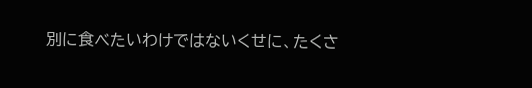別に食べたいわけではないくせに、たくさ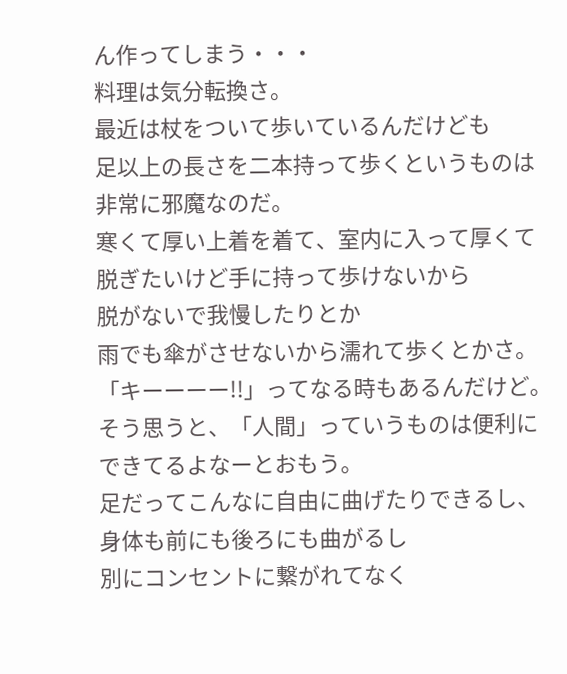ん作ってしまう・・・
料理は気分転換さ。
最近は杖をついて歩いているんだけども
足以上の長さを二本持って歩くというものは非常に邪魔なのだ。
寒くて厚い上着を着て、室内に入って厚くて脱ぎたいけど手に持って歩けないから
脱がないで我慢したりとか
雨でも傘がさせないから濡れて歩くとかさ。
「キーーーー!!」ってなる時もあるんだけど。
そう思うと、「人間」っていうものは便利にできてるよなーとおもう。
足だってこんなに自由に曲げたりできるし、
身体も前にも後ろにも曲がるし
別にコンセントに繋がれてなく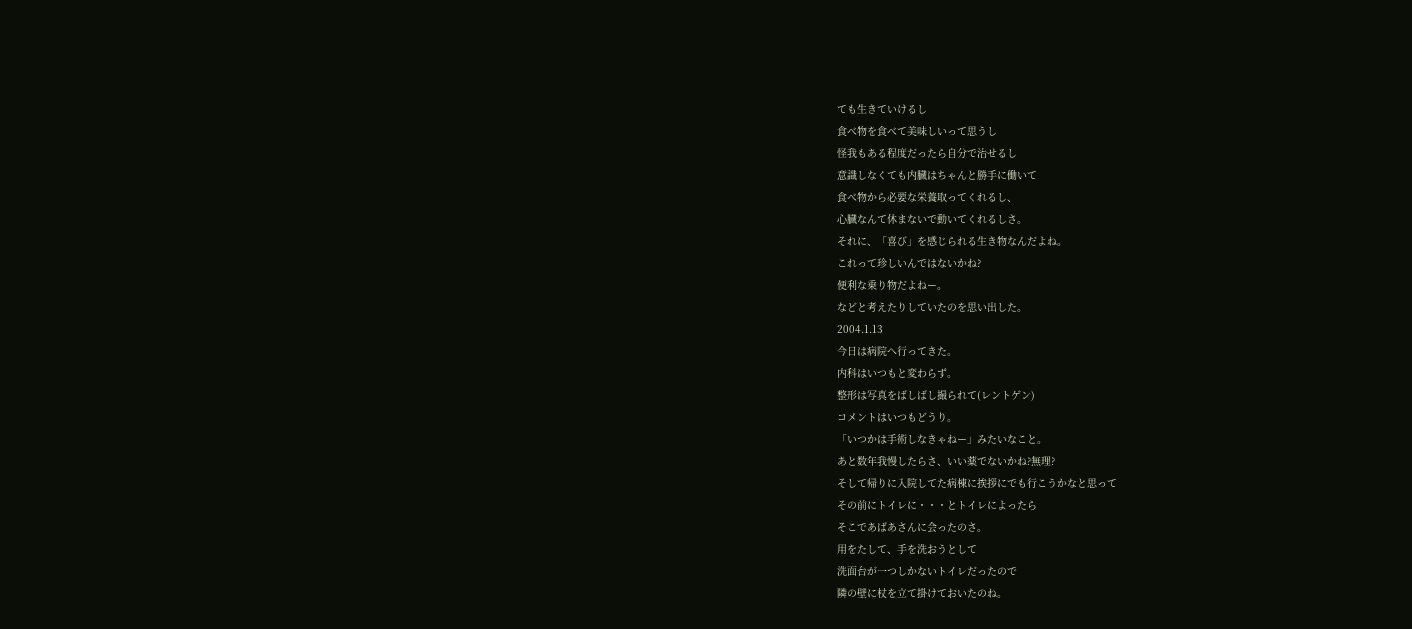ても生きていけるし
食べ物を食べて美味しいって思うし
怪我もある程度だったら自分で治せるし
意識しなくても内臓はちゃんと勝手に働いて
食べ物から必要な栄養取ってくれるし、
心臓なんて休まないで動いてくれるしさ。
それに、「喜び」を感じられる生き物なんだよね。
これって珍しいんではないかね?
便利な乗り物だよねー。
などと考えたりしていたのを思い出した。
2004.1.13
今日は病院へ行ってきた。
内科はいつもと変わらず。
整形は写真をばしばし撮られて(レントゲン)
コメントはいつもどうり。
「いつかは手術しなきゃねー」みたいなこと。
あと数年我慢したらさ、いい薬でないかね?無理?
そして帰りに入院してた病棟に挨拶にでも行こうかなと思って
その前にトイレに・・・とトイレによったら
そこであばあさんに会ったのさ。
用をたして、手を洗おうとして
洗面台が一つしかないトイレだったので
隣の壁に杖を立て掛けておいたのね。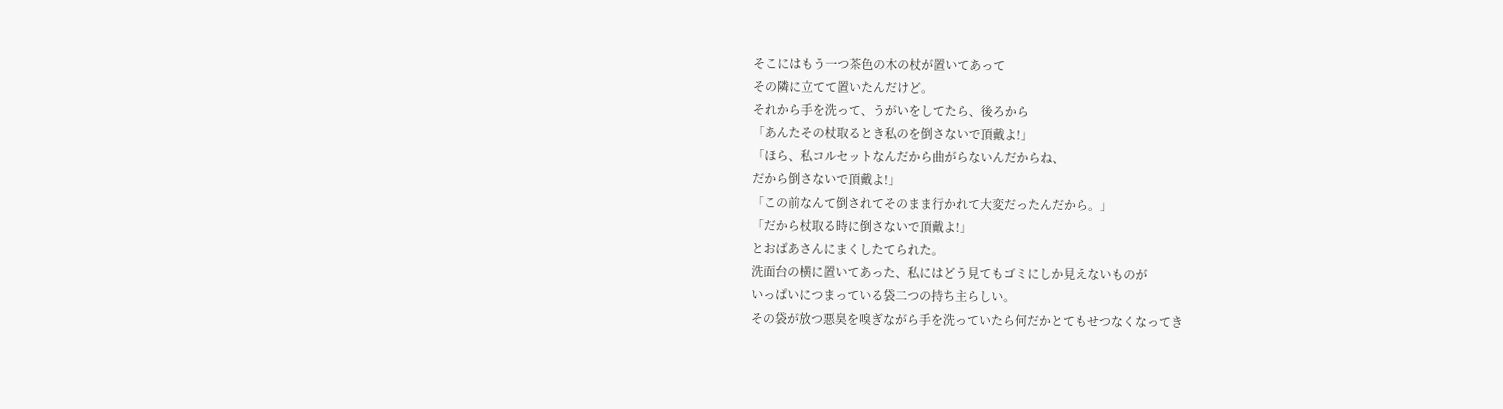そこにはもう一つ茶色の木の杖が置いてあって
その隣に立てて置いたんだけど。
それから手を洗って、うがいをしてたら、後ろから
「あんたその杖取るとき私のを倒さないで頂戴よ!」
「ほら、私コルセットなんだから曲がらないんだからね、
だから倒さないで頂戴よ!」
「この前なんて倒されてそのまま行かれて大変だったんだから。」
「だから杖取る時に倒さないで頂戴よ!」
とおばあさんにまくしたてられた。
洗面台の横に置いてあった、私にはどう見てもゴミにしか見えないものが
いっぱいにつまっている袋二つの持ち主らしい。
その袋が放つ悪臭を嗅ぎながら手を洗っていたら何だかとてもせつなくなってき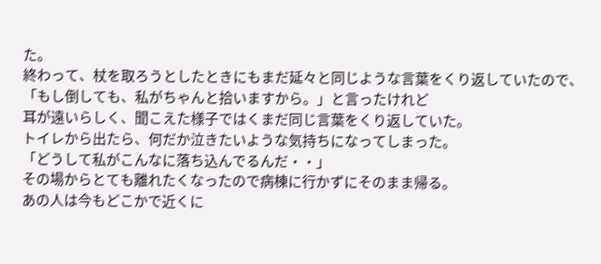た。
終わって、杖を取ろうとしたときにもまだ延々と同じような言葉をくり返していたので、
「もし倒しても、私がちゃんと拾いますから。」と言ったけれど
耳が遠いらしく、聞こえた様子ではくまだ同じ言葉をくり返していた。
トイレから出たら、何だか泣きたいような気持ちになってしまった。
「どうして私がこんなに落ち込んでるんだ・・」
その場からとても離れたくなったので病棟に行かずにそのまま帰る。
あの人は今もどこかで近くに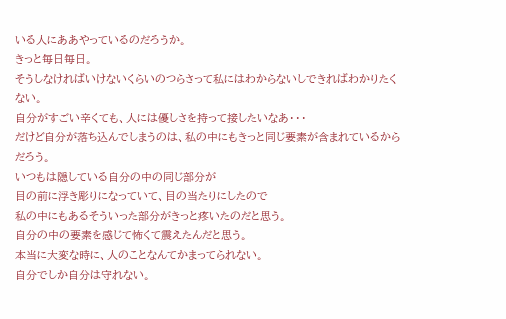いる人にああやっているのだろうか。
きっと毎日毎日。
そうしなければいけないくらいのつらさって私にはわからないしできればわかりたくない。
自分がすごい辛くても、人には優しさを持って接したいなあ・・・
だけど自分が落ち込んでしまうのは、私の中にもきっと同じ要素が含まれているからだろう。
いつもは隠している自分の中の同じ部分が
目の前に浮き彫りになっていて、目の当たりにしたので
私の中にもあるそういった部分がきっと疼いたのだと思う。
自分の中の要素を感じて怖くて震えたんだと思う。
本当に大変な時に、人のことなんてかまってられない。
自分でしか自分は守れない。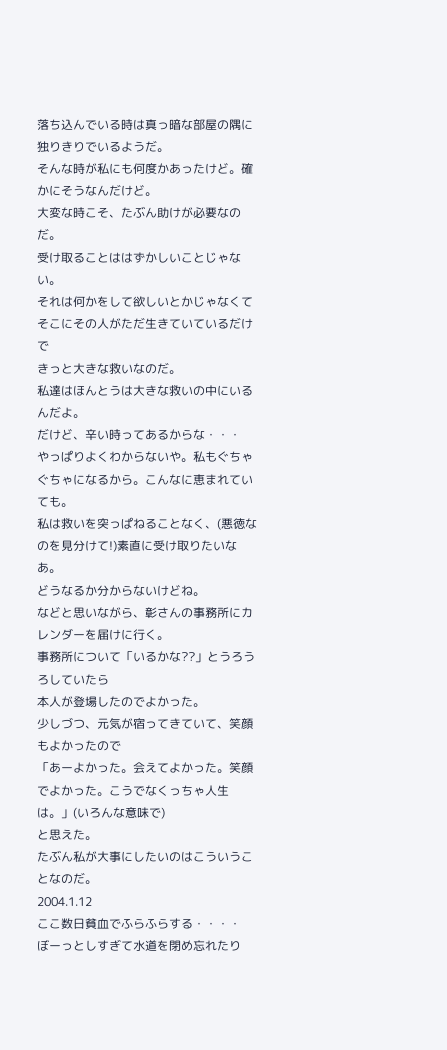落ち込んでいる時は真っ暗な部屋の隅に独りきりでいるようだ。
そんな時が私にも何度かあったけど。確かにそうなんだけど。
大変な時こそ、たぶん助けが必要なのだ。
受け取ることははずかしいことじゃない。
それは何かをして欲しいとかじゃなくて
そこにその人がただ生きていているだけで
きっと大きな救いなのだ。
私達はほんとうは大きな救いの中にいるんだよ。
だけど、辛い時ってあるからな・・・
やっぱりよくわからないや。私もぐちゃぐちゃになるから。こんなに恵まれていても。
私は救いを突っぱねることなく、(悪徳なのを見分けて!)素直に受け取りたいなあ。
どうなるか分からないけどね。
などと思いながら、彰さんの事務所にカレンダーを届けに行く。
事務所について「いるかな??」とうろうろしていたら
本人が登場したのでよかった。
少しづつ、元気が宿ってきていて、笑顔もよかったので
「あーよかった。会えてよかった。笑顔でよかった。こうでなくっちゃ人生は。」(いろんな意味で)
と思えた。
たぶん私が大事にしたいのはこういうことなのだ。
2004.1.12
ここ数日貧血でふらふらする・・・・
ぼーっとしすぎて水道を閉め忘れたり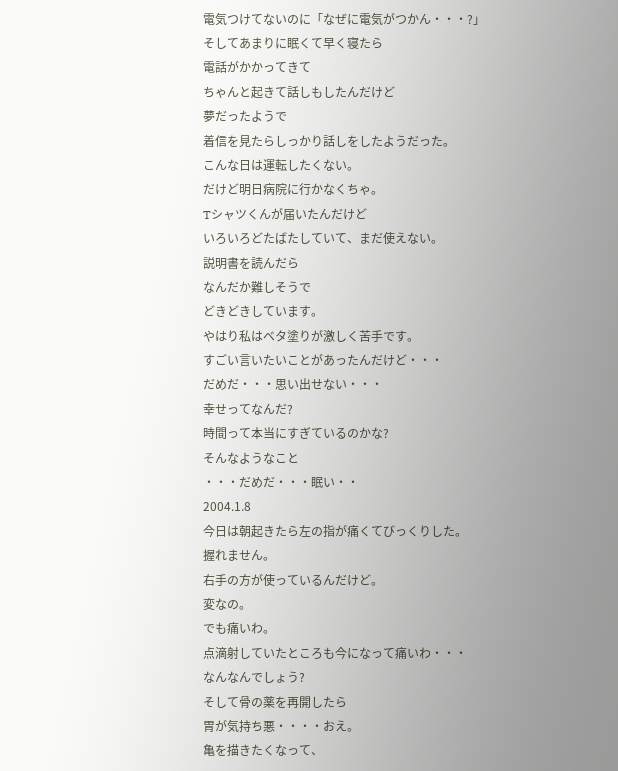電気つけてないのに「なぜに電気がつかん・・・?」
そしてあまりに眠くて早く寝たら
電話がかかってきて
ちゃんと起きて話しもしたんだけど
夢だったようで
着信を見たらしっかり話しをしたようだった。
こんな日は運転したくない。
だけど明日病院に行かなくちゃ。
Tシャツくんが届いたんだけど
いろいろどたばたしていて、まだ使えない。
説明書を読んだら
なんだか難しそうで
どきどきしています。
やはり私はベタ塗りが激しく苦手です。
すごい言いたいことがあったんだけど・・・
だめだ・・・思い出せない・・・
幸せってなんだ?
時間って本当にすぎているのかな?
そんなようなこと
・・・だめだ・・・眠い・・
2004.1.8
今日は朝起きたら左の指が痛くてびっくりした。
握れません。
右手の方が使っているんだけど。
変なの。
でも痛いわ。
点滴射していたところも今になって痛いわ・・・
なんなんでしょう?
そして骨の薬を再開したら
胃が気持ち悪・・・・おえ。
亀を描きたくなって、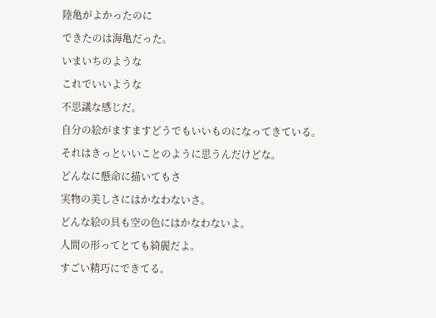陸亀がよかったのに
できたのは海亀だった。
いまいちのような
これでいいような
不思議な感じだ。
自分の絵がますますどうでもいいものになってきている。
それはきっといいことのように思うんだけどな。
どんなに懸命に描いてもさ
実物の美しさにはかなわないさ。
どんな絵の具も空の色にはかなわないよ。
人間の形ってとても綺麗だよ。
すごい精巧にできてる。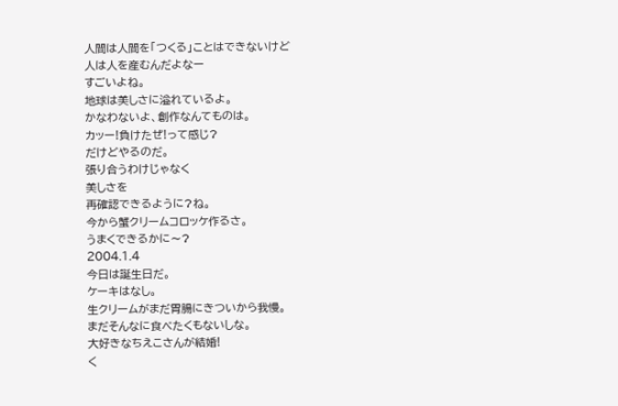人間は人間を「つくる」ことはできないけど
人は人を産むんだよなー
すごいよね。
地球は美しさに溢れているよ。
かなわないよ、創作なんてものは。
カッー!負けたぜ!って感じ?
だけどやるのだ。
張り合うわけじゃなく
美しさを
再確認できるように?ね。
今から蟹クリームコロッケ作るさ。
うまくできるかに〜?
2004.1.4
今日は誕生日だ。
ケーキはなし。
生クリームがまだ胃腸にきついから我慢。
まだそんなに食べたくもないしな。
大好きなちえこさんが結婚!
く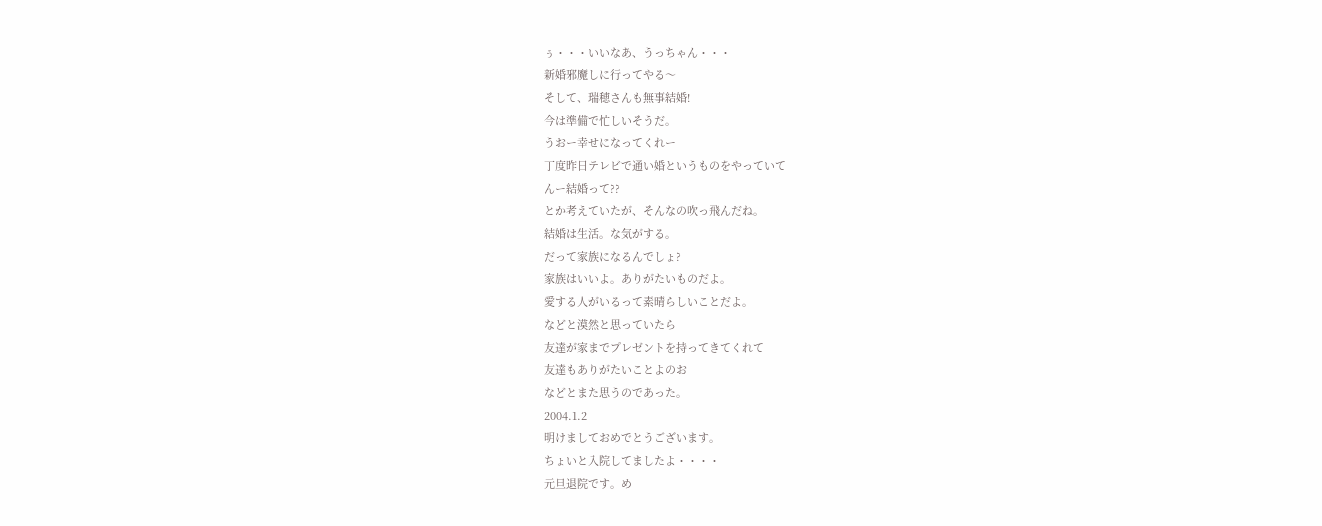ぅ・・・いいなあ、うっちゃん・・・
新婚邪魔しに行ってやる〜
そして、瑞穂さんも無事結婚!
今は準備で忙しいそうだ。
うおー幸せになってくれー
丁度昨日テレビで通い婚というものをやっていて
んー結婚って??
とか考えていたが、そんなの吹っ飛んだね。
結婚は生活。な気がする。
だって家族になるんでしょ?
家族はいいよ。ありがたいものだよ。
愛する人がいるって素晴らしいことだよ。
などと漠然と思っていたら
友達が家までプレゼントを持ってきてくれて
友達もありがたいことよのお
などとまた思うのであった。
2004.1.2
明けましておめでとうございます。
ちょいと入院してましたよ・・・・
元旦退院です。め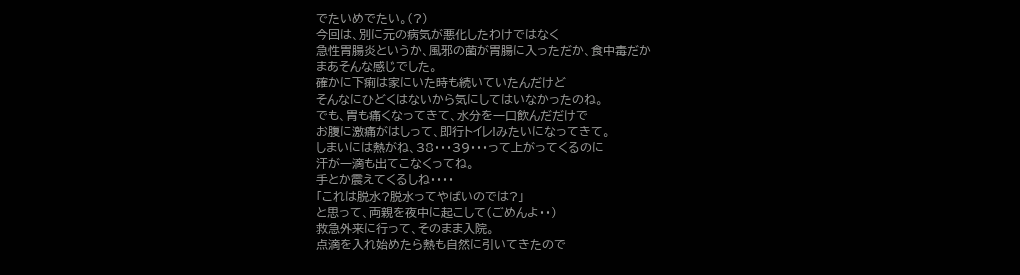でたいめでたい。(?)
今回は、別に元の病気が悪化したわけではなく
急性胃腸炎というか、風邪の菌が胃腸に入っただか、食中毒だか
まあそんな感じでした。
確かに下痢は家にいた時も続いていたんだけど
そんなにひどくはないから気にしてはいなかったのね。
でも、胃も痛くなってきて、水分を一口飲んだだけで
お腹に激痛がはしって、即行トイレ!みたいになってきて。
しまいには熱がね、38・・・39・・・って上がってくるのに
汗が一滴も出てこなくってね。
手とか震えてくるしね・・・・
「これは脱水?脱水ってやばいのでは?」
と思って、両親を夜中に起こして(ごめんよ・・)
救急外来に行って、そのまま入院。
点滴を入れ始めたら熱も自然に引いてきたので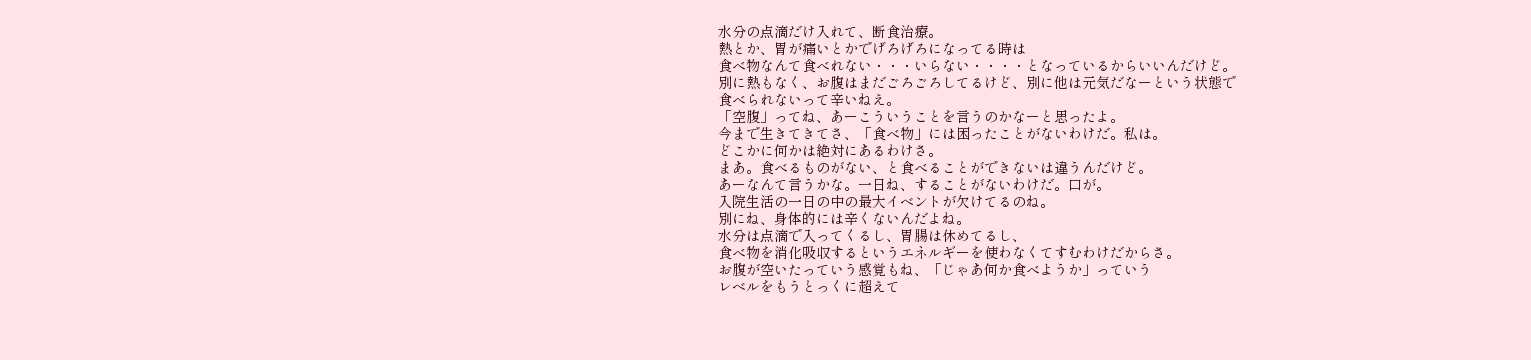水分の点滴だけ入れて、断食治療。
熱とか、胃が痛いとかでげろげろになってる時は
食べ物なんて食べれない・・・いらない・・・・となっているからいいんだけど。
別に熱もなく、お腹はまだごろごろしてるけど、別に他は元気だなーという状態で
食べられないって辛いねえ。
「空腹」ってね、あーこういうことを言うのかなーと思ったよ。
今まで生きてきてさ、「食べ物」には困ったことがないわけだ。私は。
どこかに何かは絶対にあるわけさ。
まあ。食べるものがない、と食べることができないは違うんだけど。
あーなんて言うかな。一日ね、することがないわけだ。口が。
入院生活の一日の中の最大イベントが欠けてるのね。
別にね、身体的には辛くないんだよね。
水分は点滴で入ってくるし、胃腸は休めてるし、
食べ物を消化吸収するというエネルギーを使わなくてすむわけだからさ。
お腹が空いたっていう感覚もね、「じゃあ何か食べようか」っていう
レベルをもうとっくに超えて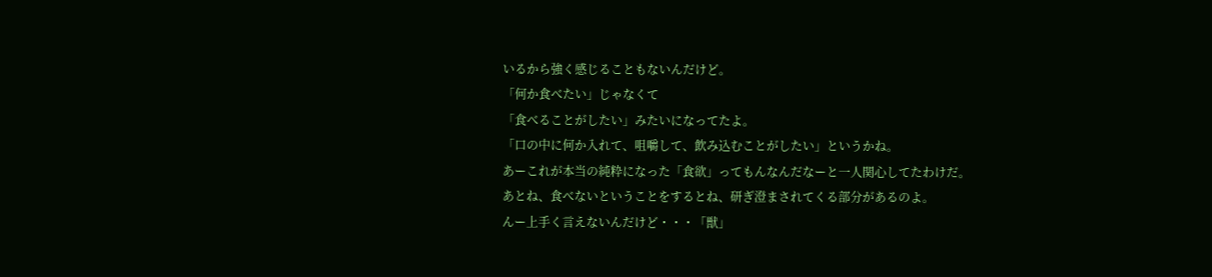いるから強く感じることもないんだけど。
「何か食べたい」じゃなくて
「食べることがしたい」みたいになってたよ。
「口の中に何か入れて、咀嚼して、飲み込むことがしたい」というかね。
あーこれが本当の純粋になった「食欲」ってもんなんだなーと一人関心してたわけだ。
あとね、食べないということをするとね、研ぎ澄まされてくる部分があるのよ。
んー上手く言えないんだけど・・・「獣」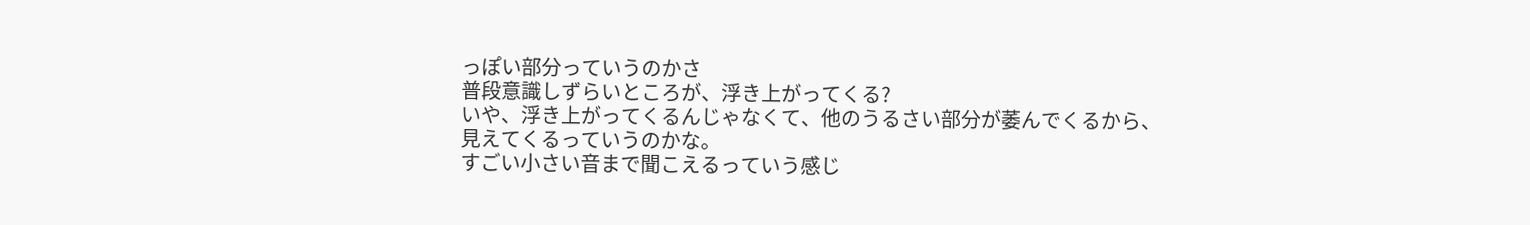っぽい部分っていうのかさ
普段意識しずらいところが、浮き上がってくる?
いや、浮き上がってくるんじゃなくて、他のうるさい部分が萎んでくるから、
見えてくるっていうのかな。
すごい小さい音まで聞こえるっていう感じ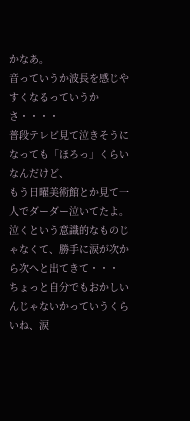かなあ。
音っていうか波長を感じやすくなるっていうかさ・・・・
普段テレビ見て泣きそうになっても「ほろっ」くらいなんだけど、
もう日曜美術館とか見て一人でダーダー泣いてたよ。
泣くという意識的なものじゃなくて、勝手に涙が次から次へと出てきて・・・
ちょっと自分でもおかしいんじゃないかっていうくらいね、涙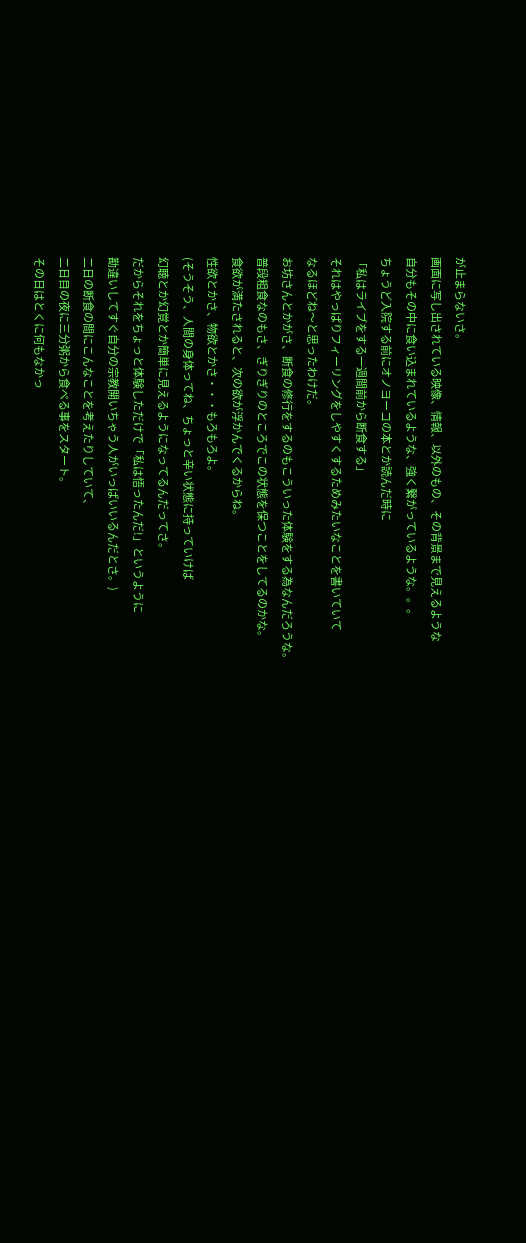が止まらないさ。
画面に写し出されている映像、情報、以外のもの、その背景まで見えるような
自分もその中に食い込まれているような、強く繋がっているような。。。
ちょうど入院する前にオノヨーコの本とか読んだ時に
「私はライブをする一週間前から断食する」
それはやっぱりフィーリングをしやすくするためみたいなことを書いていて
なるほどね〜と思ったわけだ。
お坊さんとかがさ、断食の修行をするのもこういった体験をする為なんだろうな。
普段粗食なのもさ、ぎりぎりのところでこの状態を保つことをしてるのかな。
食欲が満たされると、次の欲が浮かんでくるからね。
性欲とかさ、物欲とかさ・・・もろもろよ。
(そうそう、人間の身体ってね、ちょっと辛い状態に持っていけば
幻聴とか幻覚とか簡単に見えるようになってるんだってさ。
だからそれをちょっと体験しただけで「私は悟ったんだ!」というように
勘違いしてすぐ自分の宗教開いちゃう人がいっぱいいるんだとさ。)
二日の断食の間にこんなことを考えたりしていて、
二日目の夜に三分粥から食べる事をスタート。
その日はとくに何もなかっ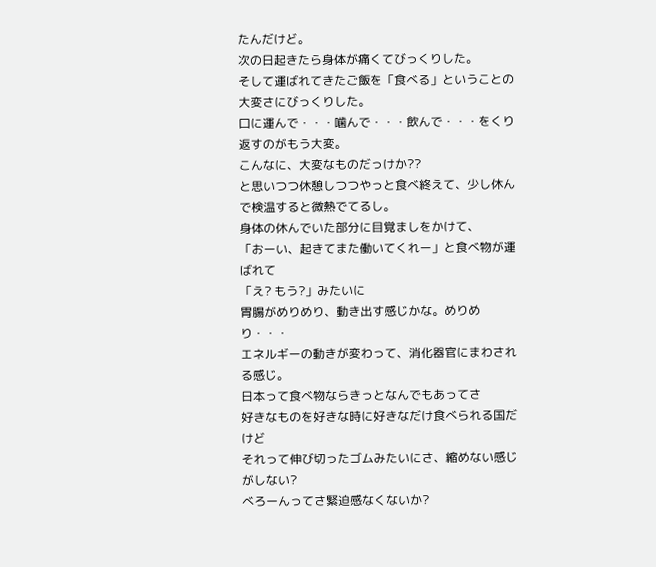たんだけど。
次の日起きたら身体が痛くてびっくりした。
そして運ばれてきたご飯を「食べる」ということの大変さにびっくりした。
口に運んで・・・噛んで・・・飲んで・・・をくり返すのがもう大変。
こんなに、大変なものだっけか??
と思いつつ休憩しつつやっと食べ終えて、少し休んで検温すると微熱でてるし。
身体の休んでいた部分に目覚ましをかけて、
「おーい、起きてまた働いてくれー」と食べ物が運ばれて
「え? もう?」みたいに
胃腸がめりめり、動き出す感じかな。めりめり・・・
エネルギーの動きが変わって、消化器官にまわされる感じ。
日本って食べ物ならきっとなんでもあってさ
好きなものを好きな時に好きなだけ食べられる国だけど
それって伸び切ったゴムみたいにさ、縮めない感じがしない?
べろーんってさ緊迫感なくないか?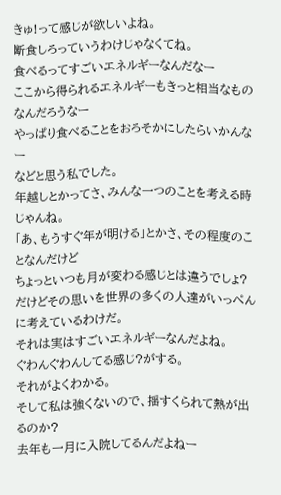きゅ!って感じが欲しいよね。
断食しろっていうわけじゃなくてね。
食べるってすごいエネルギーなんだなー
ここから得られるエネルギーもきっと相当なものなんだろうなー
やっぱり食べることをおろそかにしたらいかんなー
などと思う私でした。
年越しとかってさ、みんな一つのことを考える時じゃんね。
「あ、もうすぐ年が明ける」とかさ、その程度のことなんだけど
ちょっといつも月が変わる感じとは違うでしょ?
だけどその思いを世界の多くの人達がいっぺんに考えているわけだ。
それは実はすごいエネルギーなんだよね。
ぐわんぐわんしてる感じ?がする。
それがよくわかる。
そして私は強くないので、揺すくられて熱が出るのか?
去年も一月に入院してるんだよねー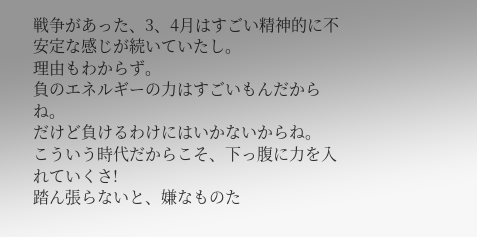戦争があった、3、4月はすごい精神的に不安定な感じが続いていたし。
理由もわからず。
負のエネルギーの力はすごいもんだからね。
だけど負けるわけにはいかないからね。
こういう時代だからこそ、下っ腹に力を入れていくさ!
踏ん張らないと、嫌なものた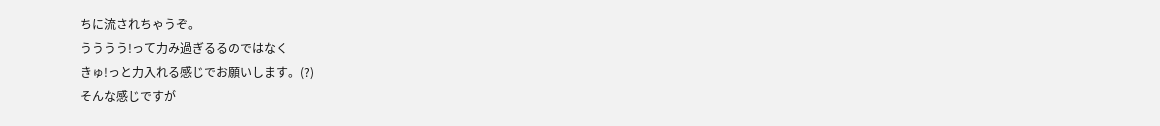ちに流されちゃうぞ。
うううう!って力み過ぎるるのではなく
きゅ!っと力入れる感じでお願いします。(?)
そんな感じですが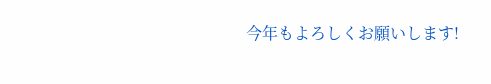今年もよろしくお願いします!